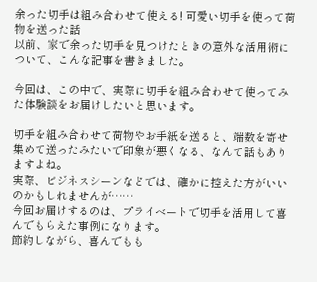余った切手は組み合わせて使える! 可愛い切手を使って荷物を送った話
以前、家で余った切手を見つけたときの意外な活用術について、こんな記事を書きました。

今回は、この中で、実際に切手を組み合わせて使ってみた体験談をお届けしたいと思います。

切手を組み合わせて荷物やお手紙を送ると、端数を寄せ集めて送ったみたいで印象が悪くなる、なんて話もありますよね。
実際、ビジネスシーンなどでは、確かに控えた方がいいのかもしれませんが……
今回お届けするのは、プライベートで切手を活用して喜んでもらえた事例になります。
節約しながら、喜んでもも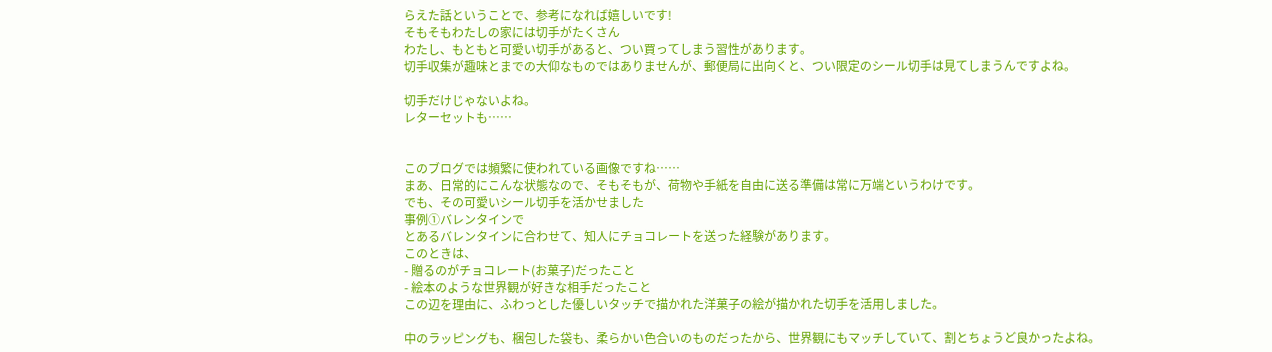らえた話ということで、参考になれば嬉しいです!
そもそもわたしの家には切手がたくさん
わたし、もともと可愛い切手があると、つい買ってしまう習性があります。
切手収集が趣味とまでの大仰なものではありませんが、郵便局に出向くと、つい限定のシール切手は見てしまうんですよね。

切手だけじゃないよね。
レターセットも……


このブログでは頻繁に使われている画像ですね……
まあ、日常的にこんな状態なので、そもそもが、荷物や手紙を自由に送る準備は常に万端というわけです。
でも、その可愛いシール切手を活かせました
事例①バレンタインで
とあるバレンタインに合わせて、知人にチョコレートを送った経験があります。
このときは、
- 贈るのがチョコレート(お菓子)だったこと
- 絵本のような世界観が好きな相手だったこと
この辺を理由に、ふわっとした優しいタッチで描かれた洋菓子の絵が描かれた切手を活用しました。

中のラッピングも、梱包した袋も、柔らかい色合いのものだったから、世界観にもマッチしていて、割とちょうど良かったよね。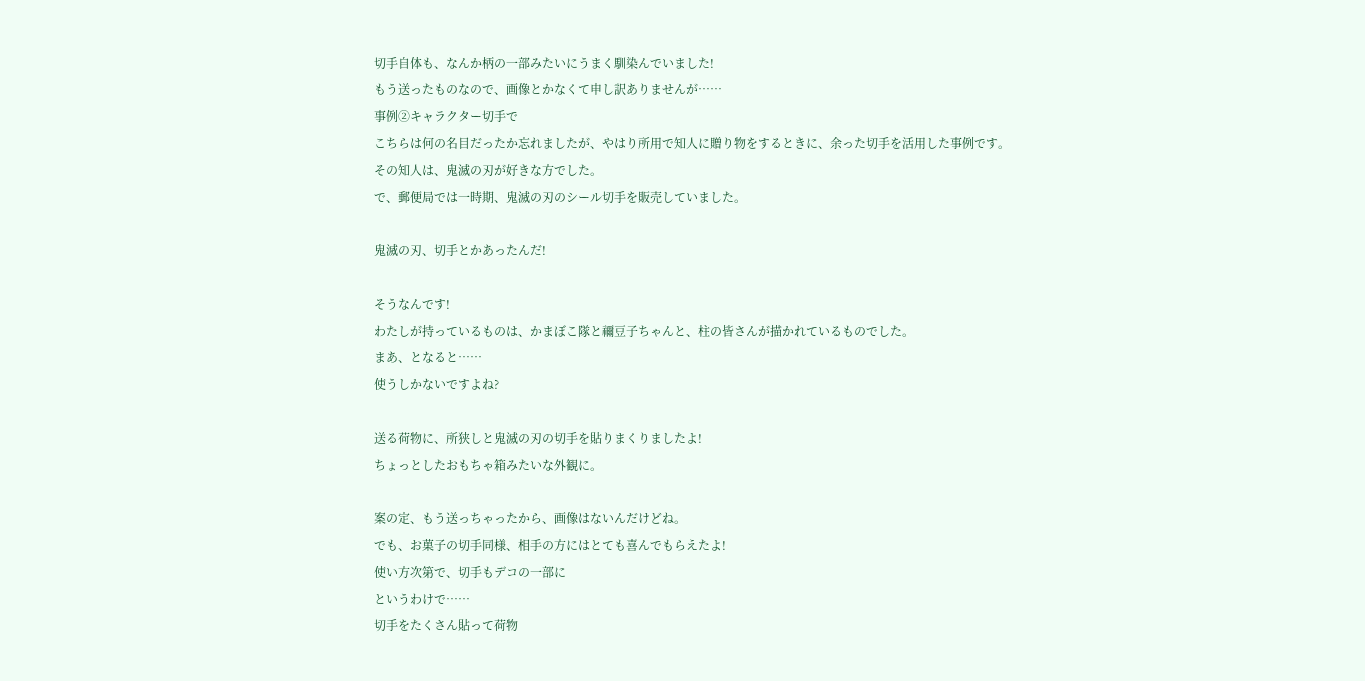切手自体も、なんか柄の一部みたいにうまく馴染んでいました!
もう送ったものなので、画像とかなくて申し訳ありませんが……
事例②キャラクター切手で
こちらは何の名目だったか忘れましたが、やはり所用で知人に贈り物をするときに、余った切手を活用した事例です。
その知人は、鬼滅の刃が好きな方でした。
で、郵便局では一時期、鬼滅の刃のシール切手を販売していました。

鬼滅の刃、切手とかあったんだ!

そうなんです!
わたしが持っているものは、かまぼこ隊と禰豆子ちゃんと、柱の皆さんが描かれているものでした。
まあ、となると……
使うしかないですよね?

送る荷物に、所狭しと鬼滅の刃の切手を貼りまくりましたよ!
ちょっとしたおもちゃ箱みたいな外観に。

案の定、もう送っちゃったから、画像はないんだけどね。
でも、お菓子の切手同様、相手の方にはとても喜んでもらえたよ!
使い方次第で、切手もデコの一部に
というわけで……
切手をたくさん貼って荷物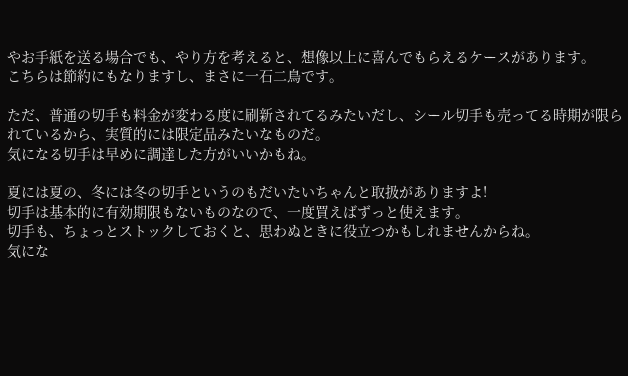やお手紙を送る場合でも、やり方を考えると、想像以上に喜んでもらえるケースがあります。
こちらは節約にもなりますし、まさに一石二鳥です。

ただ、普通の切手も料金が変わる度に刷新されてるみたいだし、シール切手も売ってる時期が限られているから、実質的には限定品みたいなものだ。
気になる切手は早めに調達した方がいいかもね。

夏には夏の、冬には冬の切手というのもだいたいちゃんと取扱がありますよ!
切手は基本的に有効期限もないものなので、一度買えばずっと使えます。
切手も、ちょっとストックしておくと、思わぬときに役立つかもしれませんからね。
気にな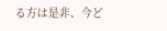る方は是非、今ど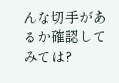んな切手があるか確認してみては?